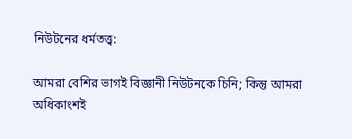নিউটনের ধর্মতত্ত্ব:

আমরা বেশির ভাগই বিজ্ঞানী নিউটনকে চিনি; কিন্তু আমরা অধিকাংশই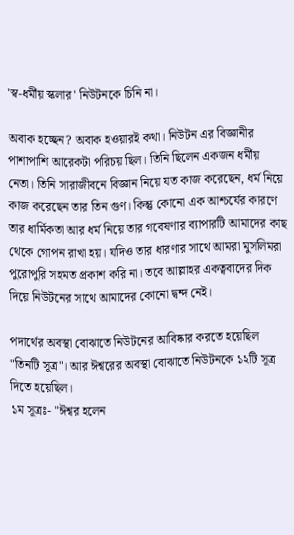'স্ব-ধর্মীয় স্কলার' নিউটনকে চিনি না।

অবাক হচ্ছেন? অবাক হওয়ারই কথা। নিউটন এর বিজ্ঞানীর পাশাপাশি আরেকটা পরিচয় ছিল। তিনি ছিলেন একজন ধর্মীয় নেতা। তিনি সারাজীবনে বিজ্ঞান নিয়ে যত কাজ করেছেন, ধর্ম নিয়ে কাজ করেছেন তার তিন গুণ। কিন্তু কোনো এক আশ্চর্যের কারণে তার ধার্মিকতা আর ধর্ম নিয়ে তার গবেষণার ব্যাপারটি আমাদের কাছ থেকে গোপন রাখা হয়। যদিও তার ধারণার সাথে আমরা মুসলিমরা পুরোপুরি সহমত প্রকাশ করি না। তবে আল্লাহর একত্ববাদের দিক দিয়ে নিউটনের সাথে আমাদের কোনো দ্বন্দ নেই।

পদার্থের অবস্থা বোঝাতে নিউটনের আবিষ্কার করতে হয়েছিল "তিনটি সূত্র"। আর ঈশ্বরের অবস্থা বোঝাতে নিউটনকে ১২টি সূত্র দিতে হয়েছিল।
১ম সূত্রঃ- "ঈশ্বর হলেন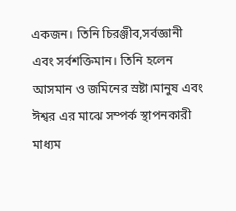একজন। তিনি চিরঞ্জীব,সর্বজ্ঞানী এবং সর্বশক্তিমান। তিনি হলেন আসমান ও জমিনের স্রষ্টা।মানুষ এবং ঈশ্বর এর মাঝে সম্পর্ক স্থাপনকারী মাধ্যম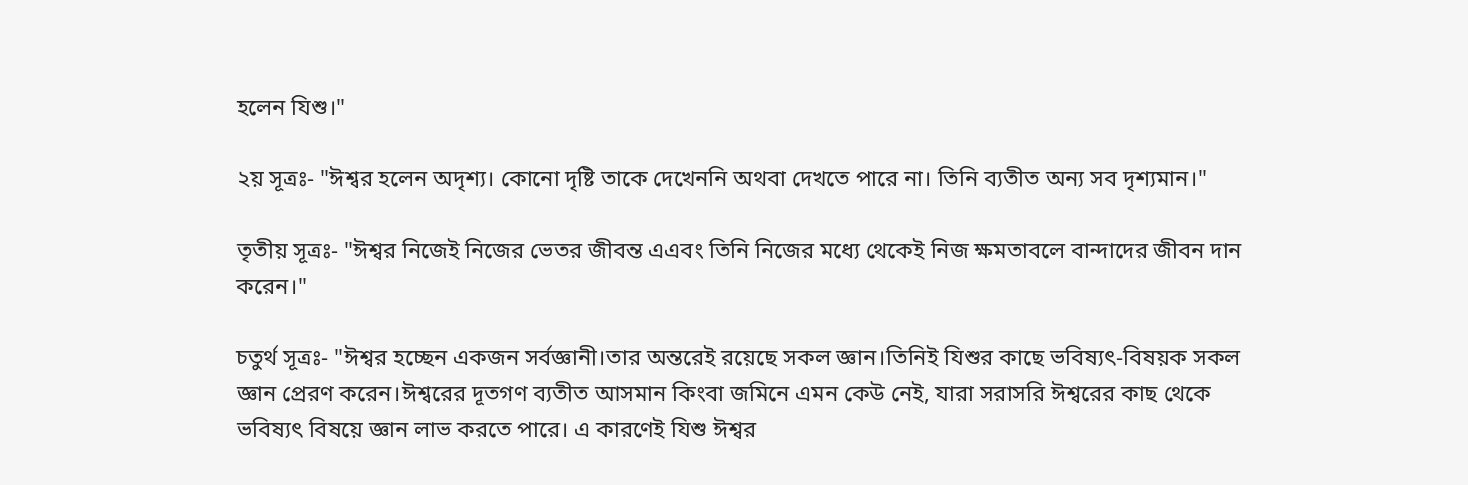হলেন যিশু।"

২য় সূত্রঃ- "ঈশ্বর হলেন অদৃশ্য। কোনো দৃষ্টি তাকে দেখেননি অথবা দেখতে পারে না। তিনি ব্যতীত অন্য সব দৃশ্যমান।"

তৃতীয় সূত্রঃ- "ঈশ্বর নিজেই নিজের ভেতর জীবন্ত এএবং তিনি নিজের মধ্যে থেকেই নিজ ক্ষমতাবলে বান্দাদের জীবন দান করেন।"

চতুর্থ সূত্রঃ- "ঈশ্বর হচ্ছেন একজন সর্বজ্ঞানী।তার অন্তরেই রয়েছে সকল জ্ঞান।তিনিই যিশুর কাছে ভবিষ্যৎ-বিষয়ক সকল জ্ঞান প্রেরণ করেন।ঈশ্বরের দূতগণ ব্যতীত আসমান কিংবা জমিনে এমন কেউ নেই, যারা সরাসরি ঈশ্বরের কাছ থেকে ভবিষ্যৎ বিষয়ে জ্ঞান লাভ করতে পারে। এ কারণেই যিশু ঈশ্বর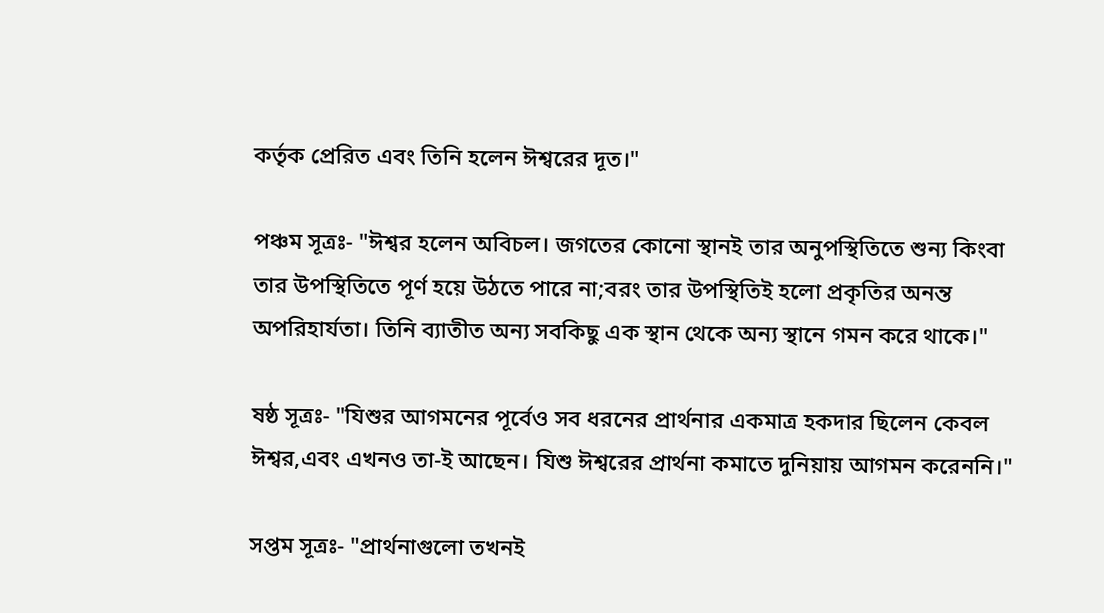কর্তৃক প্রেরিত এবং তিনি হলেন ঈশ্বরের দূত।"

পঞ্চম সূত্রঃ- "ঈশ্বর হলেন অবিচল। জগতের কোনো স্থানই তার অনুপস্থিতিতে শুন্য কিংবা তার উপস্থিতিতে পূর্ণ হয়ে উঠতে পারে না;বরং তার উপস্থিতিই হলো প্রকৃতির অনন্ত অপরিহার্যতা। তিনি ব্যাতীত অন্য সবকিছু এক স্থান থেকে অন্য স্থানে গমন করে থাকে।"

ষষ্ঠ সূত্রঃ- "যিশুর আগমনের পূর্বেও সব ধরনের প্রার্থনার একমাত্র হকদার ছিলেন কেবল ঈশ্বর,এবং এখনও তা-ই আছেন। যিশু ঈশ্বরের প্রার্থনা কমাতে দুনিয়ায় আগমন করেননি।"

সপ্তম সূত্রঃ- "প্রার্থনাগুলো তখনই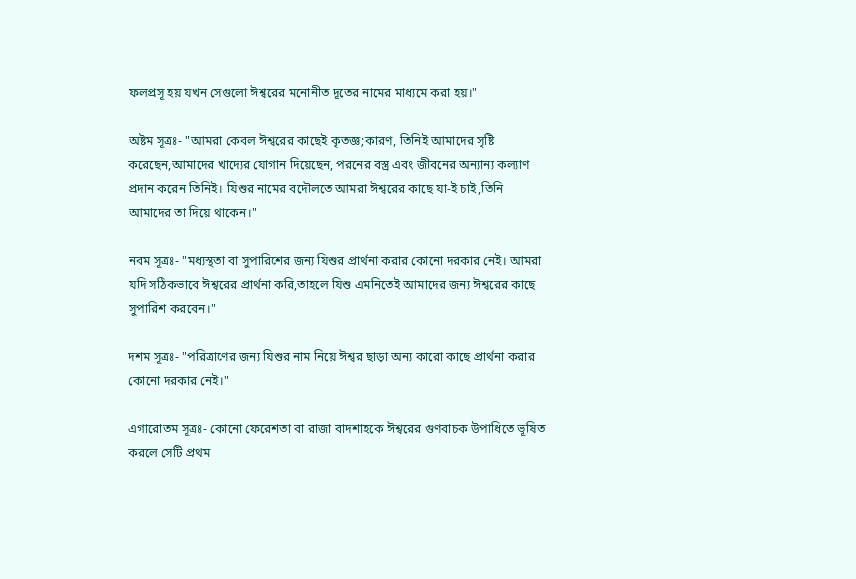ফলপ্রসূ হয় যখন সেগুলো ঈশ্বরের মনোনীত দূতের নামের মাধ্যমে করা হয়।"

অষ্টম সূত্রঃ- "আমরা কেবল ঈশ্বরের কাছেই কৃতজ্ঞ;কারণ, তিনিই আমাদের সৃষ্টি করেছেন,আমাদের খাদ্যের যোগান দিয়েছেন, পরনের বস্ত্র এবং জীবনের অন্যান্য কল্যাণ প্রদান করেন তিনিই। যিশুর নামের বদৌলতে আমরা ঈশ্বরের কাছে যা-ই চাই,তিনি আমাদের তা দিয়ে থাকেন।"

নবম সূত্রঃ- "মধ্যস্থতা বা সুপারিশের জন্য যিশুর প্রার্থনা করার কোনো দরকার নেই। আমরা যদি সঠিকভাবে ঈশ্বরের প্রার্থনা করি,তাহলে যিশু এমনিতেই আমাদের জন্য ঈশ্বরের কাছে সুপারিশ করবেন।"

দশম সূত্রঃ- "পরিত্রাণের জন্য যিশুর নাম নিয়ে ঈশ্বর ছাড়া অন্য কারো কাছে প্রার্থনা করার কোনো দরকার নেই।"

এগারোতম সূত্রঃ- কোনো ফেরেশতা বা রাজা বাদশাহকে ঈশ্বরের গুণবাচক উপাধিতে ভূষিত করলে সেটি প্রথম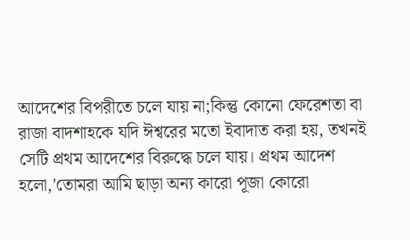আদেশের বিপরীতে চলে যায় না;কিন্তু কোনো ফেরেশতা বা রাজা বাদশাহকে যদি ঈশ্বরের মতো ইবাদাত করা হয়, তখনই সেটি প্রথম আদেশের বিরুদ্ধে চলে যায়। প্রথম আদেশ হলো,'তোমরা আমি ছাড়া অন্য কারো পূজা কোরো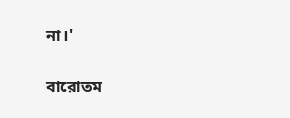না।'

বারোতম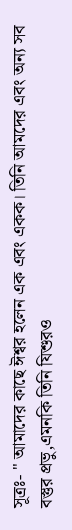সূত্রঃ- " আমাদের কাছে ঈশ্বর হলেন এক এবং একক। তিনি আমদের এবং অন্য সব বস্তুর প্রভু,এমনকি তিনি যিশুরও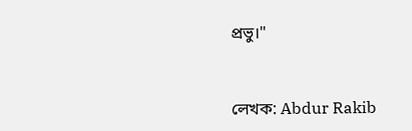প্রভু।"


লেখক: Abdur Rakib